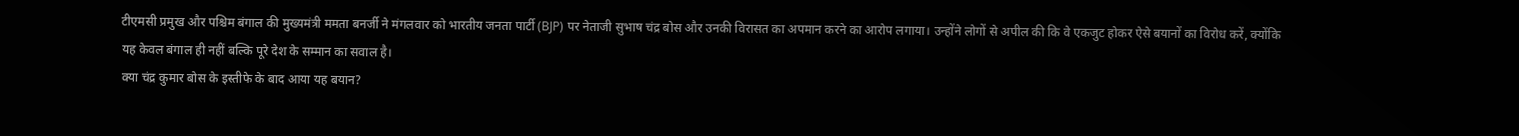टीएमसी प्रमुख और पश्चिम बंगाल की मुख्यमंत्री ममता बनर्जी ने मंगलवार को भारतीय जनता पार्टी (BJP) पर नेताजी सुभाष चंद्र बोस और उनकी विरासत का अपमान करने का आरोप लगाया। उन्होंने लोगों से अपील की कि वे एकजुट होकर ऐसे बयानों का विरोध करें, क्योंकि यह केवल बंगाल ही नहीं बल्कि पूरे देश के सम्मान का सवाल है।
क्या चंद्र कुमार बोस के इस्तीफे के बाद आया यह बयान?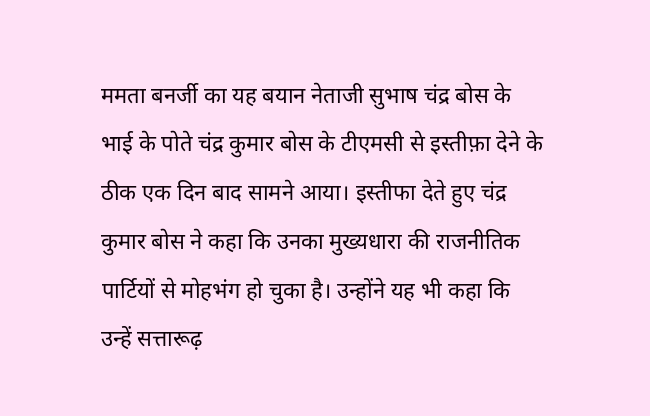ममता बनर्जी का यह बयान नेताजी सुभाष चंद्र बोस के भाई के पोते चंद्र कुमार बोस के टीएमसी से इस्तीफ़ा देने के ठीक एक दिन बाद सामने आया। इस्तीफा देते हुए चंद्र कुमार बोस ने कहा कि उनका मुख्यधारा की राजनीतिक पार्टियों से मोहभंग हो चुका है। उन्होंने यह भी कहा कि उन्हें सत्तारूढ़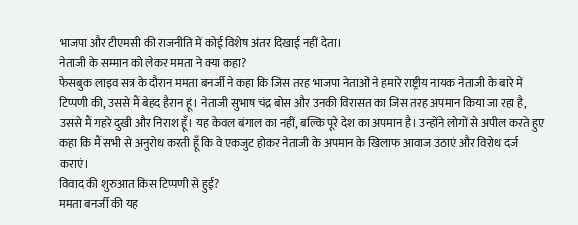भाजपा और टीएमसी की राजनीति में कोई विशेष अंतर दिखाई नहीं देता।
नेताजी के सम्मान को लेकर ममता ने क्या कहा?
फेसबुक लाइव सत्र के दौरान ममता बनर्जी ने कहा कि जिस तरह भाजपा नेताओं ने हमारे राष्ट्रीय नायक नेताजी के बारे में टिप्पणी की, उससे मैं बेहद हैरान हूं। नेताजी सुभाष चंद्र बोस और उनकी विरासत का जिस तरह अपमान किया जा रहा है, उससे मैं गहरे दुखी और निराश हूँ। यह केवल बंगाल का नहीं, बल्कि पूरे देश का अपमान है। उन्होंने लोगों से अपील करते हुए कहा कि मैं सभी से अनुरोध करती हूँ कि वे एकजुट होकर नेताजी के अपमान के खिलाफ आवाज उठाएं और विरोध दर्ज कराएं।
विवाद की शुरुआत किस टिप्पणी से हुई?
ममता बनर्जी की यह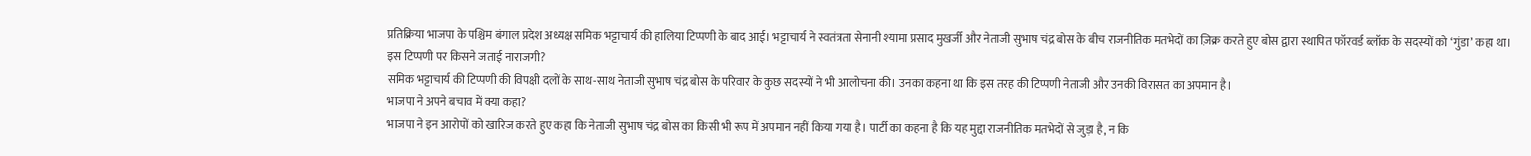प्रतिक्रिया भाजपा के पश्चिम बंगाल प्रदेश अध्यक्ष समिक भट्टाचार्य की हालिया टिप्पणी के बाद आई। भट्टाचार्य ने स्वतंत्रता सेनानी श्यामा प्रसाद मुखर्जी और नेताजी सुभाष चंद्र बोस के बीच राजनीतिक मतभेदों का ज़िक्र करते हुए बोस द्वारा स्थापित फॉरवर्ड ब्लॉक के सदस्यों को ‘गुंडा’ कहा था।
इस टिप्पणी पर किसने जताई नाराजगी?
समिक भट्टाचार्य की टिप्पणी की विपक्षी दलों के साथ-साथ नेताजी सुभाष चंद्र बोस के परिवार के कुछ सदस्यों ने भी आलोचना की। उनका कहना था कि इस तरह की टिप्पणी नेताजी और उनकी विरासत का अपमान है।
भाजपा ने अपने बचाव में क्या कहा?
भाजपा ने इन आरोपों को खारिज करते हुए कहा कि नेताजी सुभाष चंद्र बोस का किसी भी रूप में अपमान नहीं किया गया है। पार्टी का कहना है कि यह मुद्दा राजनीतिक मतभेदों से जुड़ा है, न कि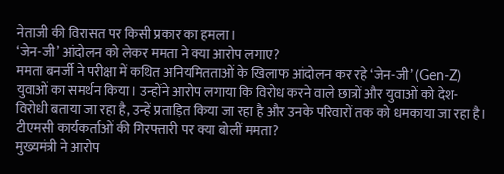नेताजी की विरासत पर किसी प्रकार का हमला।
‘जेन-जी’ आंदोलन को लेकर ममता ने क्या आरोप लगाए?
ममता बनर्जी ने परीक्षा में कथित अनियमितताओं के खिलाफ आंदोलन कर रहे ‘जेन-जी’ (Gen-Z) युवाओं का समर्थन किया। उन्होंने आरोप लगाया कि विरोध करने वाले छात्रों और युवाओं को देश-विरोधी बताया जा रहा है, उन्हें प्रताड़ित किया जा रहा है और उनके परिवारों तक को धमकाया जा रहा है।
टीएमसी कार्यकर्ताओं की गिरफ्तारी पर क्या बोलीं ममता?
मुख्यमंत्री ने आरोप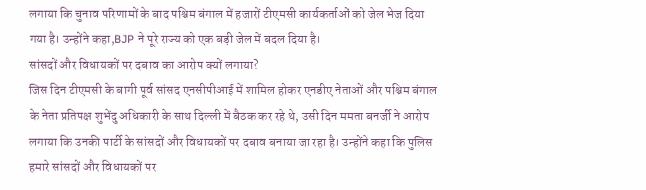लगाया कि चुनाव परिणामों के बाद पश्चिम बंगाल में हजारों टीएमसी कार्यकर्ताओं को जेल भेज दिया गया है। उन्होंने कहा,BJP ने पूरे राज्य को एक बड़ी जेल में बदल दिया है।
सांसदों और विधायकों पर दबाव का आरोप क्यों लगाया?
जिस दिन टीएमसी के बागी पूर्व सांसद एनसीपीआई में शामिल होकर एनडीए नेताओं और पश्चिम बंगाल के नेता प्रतिपक्ष शुभेंदु अधिकारी के साथ दिल्ली में बैठक कर रहे थे, उसी दिन ममता बनर्जी ने आरोप लगाया कि उनकी पार्टी के सांसदों और विधायकों पर दबाव बनाया जा रहा है। उन्होंने कहा कि पुलिस हमारे सांसदों और विधायकों पर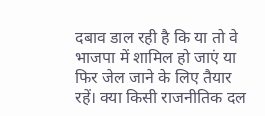दबाव डाल रही है कि या तो वे भाजपा में शामिल हो जाएं या फिर जेल जाने के लिए तैयार रहें। क्या किसी राजनीतिक दल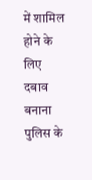में शामिल होने के लिए दबाव बनाना पुलिस के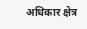अधिकार क्षेत्र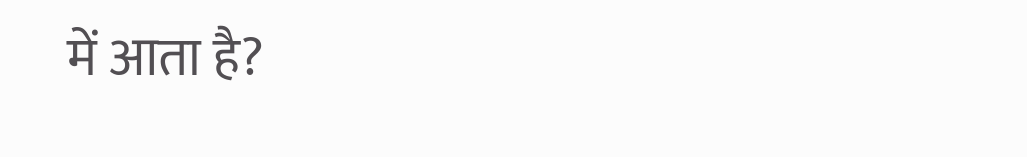में आता है?